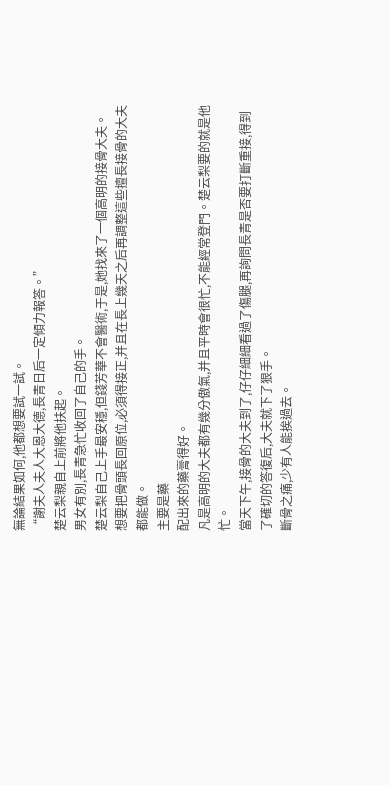無論結果如何,他都想要試一試。
“謝夫人夫人大恩大德,長青日后一定傾力報答。”
楚云梨親自上前將他扶起。
男女有別,長青急忙收回了自己的手。
楚云梨自己上手最安穩,但錢芳華不會醫術,于是,她找來了一個高明的接骨大夫。
想要把骨頭長回原位,必須得接正,并且在長上幾天之后再調整這些擅長接骨的大夫都能做。
主要是藥
配出來的藥膏得好。
凡是高明的大夫都有幾分傲氣,并且平時會很忙,不能經常登門。楚云梨要的就是他忙。
當天下午,接骨的大夫到了,仔仔細細看過了傷腿,再詢問長青是否要打斷重接,得到了確切的答復后,大夫就下了狠手。
斷骨之痛,少有人能挨過去。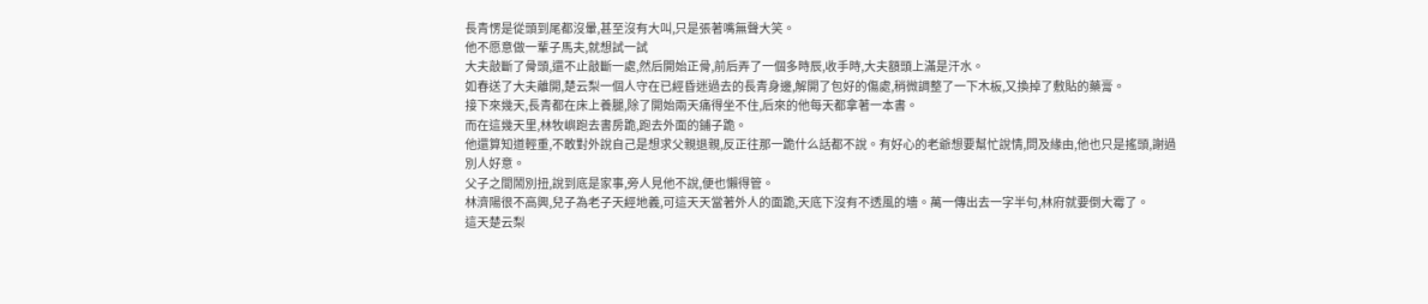長青愣是從頭到尾都沒暈,甚至沒有大叫,只是張著嘴無聲大笑。
他不愿意做一輩子馬夫,就想試一試
大夫敲斷了骨頭,還不止敲斷一處,然后開始正骨,前后弄了一個多時辰,收手時,大夫額頭上滿是汗水。
如春送了大夫離開,楚云梨一個人守在已經昏迷過去的長青身邊,解開了包好的傷處,稍微調整了一下木板,又換掉了敷貼的藥膏。
接下來幾天,長青都在床上養腿,除了開始兩天痛得坐不住,后來的他每天都拿著一本書。
而在這幾天里,林牧嶼跑去書房跪,跑去外面的鋪子跪。
他還算知道輕重,不敢對外說自己是想求父親退親,反正往那一跪什么話都不說。有好心的老爺想要幫忙說情,問及緣由,他也只是搖頭,謝過別人好意。
父子之間鬧別扭,說到底是家事,旁人見他不說,便也懶得管。
林濟陽很不高興,兒子為老子天經地義,可這天天當著外人的面跪,天底下沒有不透風的墻。萬一傳出去一字半句,林府就要倒大霉了。
這天楚云梨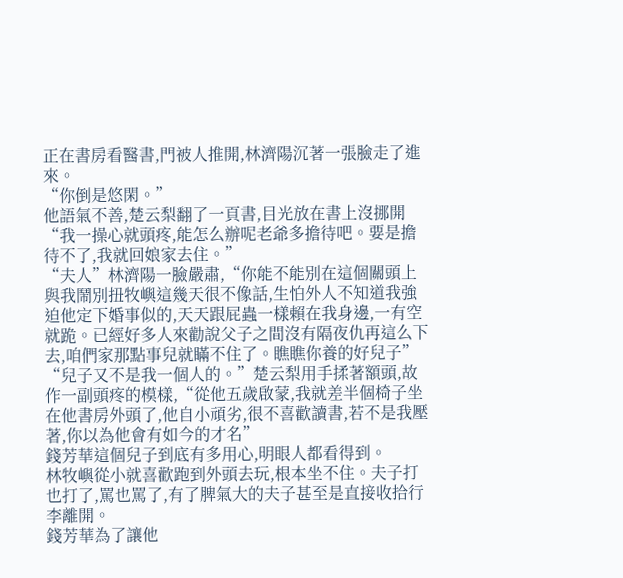正在書房看醫書,門被人推開,林濟陽沉著一張臉走了進來。
“你倒是悠閑。”
他語氣不善,楚云梨翻了一頁書,目光放在書上沒挪開“我一操心就頭疼,能怎么辦呢老爺多擔待吧。要是擔待不了,我就回娘家去住。”
“夫人”林濟陽一臉嚴肅,“你能不能別在這個關頭上與我鬧別扭牧嶼這幾天很不像話,生怕外人不知道我強迫他定下婚事似的,天天跟屁蟲一樣賴在我身邊,一有空就跪。已經好多人來勸說父子之間沒有隔夜仇再這么下去,咱們家那點事兒就瞞不住了。瞧瞧你養的好兒子”
“兒子又不是我一個人的。”楚云梨用手揉著額頭,故作一副頭疼的模樣,“從他五歲啟蒙,我就差半個椅子坐在他書房外頭了,他自小頑劣,很不喜歡讀書,若不是我壓著,你以為他會有如今的才名”
錢芳華這個兒子到底有多用心,明眼人都看得到。
林牧嶼從小就喜歡跑到外頭去玩,根本坐不住。夫子打也打了,罵也罵了,有了脾氣大的夫子甚至是直接收拾行李離開。
錢芳華為了讓他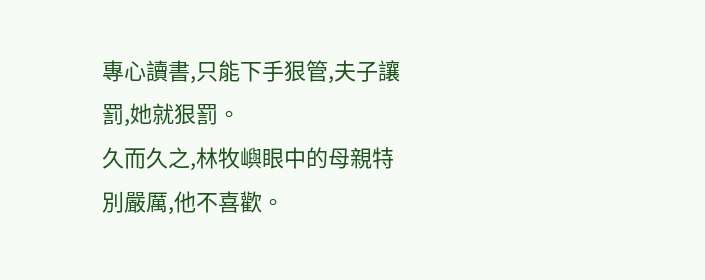專心讀書,只能下手狠管,夫子讓罰,她就狠罰。
久而久之,林牧嶼眼中的母親特別嚴厲,他不喜歡。